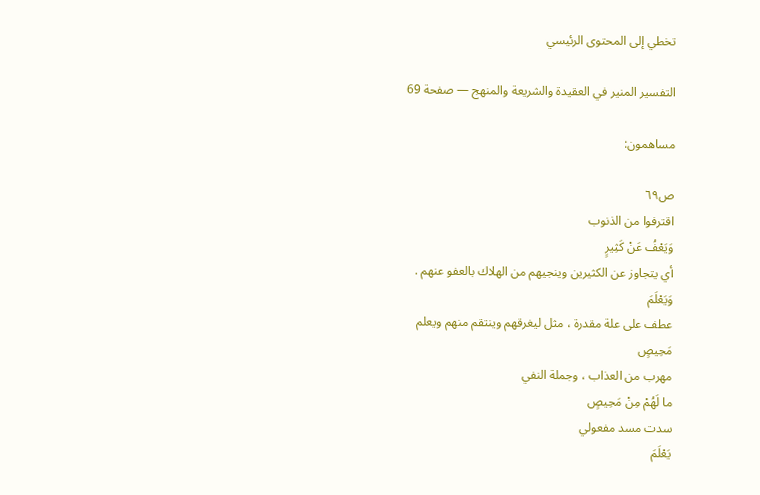تخطي إلى المحتوى الرئيسي

التفسير المنير في العقيدة والشريعة والمنهج — صفحة 69

مساهمون:

ص٦٩
اقترفوا من الذنوب
وَيَعْفُ عَنْ كَثِيرٍ
أي يتجاوز عن الكثيرين وينجيهم من الهلاك بالعفو عنهم .
وَيَعْلَمَ
عطف على علة مقدرة ، مثل ليغرقهم وينتقم منهم ويعلم
مَحِيصٍ
مهرب من العذاب ، وجملة النفي
ما لَهُمْ مِنْ مَحِيصٍ
سدت مسد مفعولي
يَعْلَمَ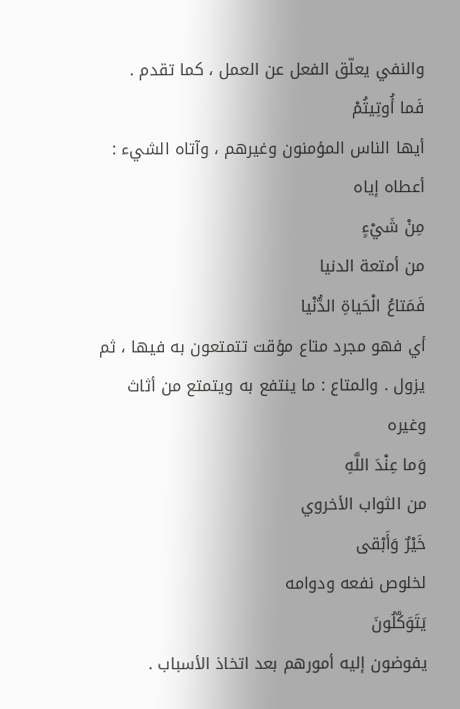والنفي يعلّق الفعل عن العمل ، كما تقدم .
فَما أُوتِيتُمْ
أيها الناس المؤمنون وغيرهم ، وآتاه الشيء : أعطاه إياه
مِنْ شَيْءٍ
من أمتعة الدنيا
فَمَتاعُ الْحَياةِ الدُّنْيا
أي فهو مجرد متاع مؤقت تتمتعون به فيها ، ثم يزول . والمتاع : ما ينتفع به ويتمتع من أثاث وغيره
وَما عِنْدَ اللَّهِ
من الثواب الأخروي
خَيْرٌ وَأَبْقى
لخلوص نفعه ودوامه
يَتَوَكَّلُونَ
يفوضون إليه أمورهم بعد اتخاذ الأسباب .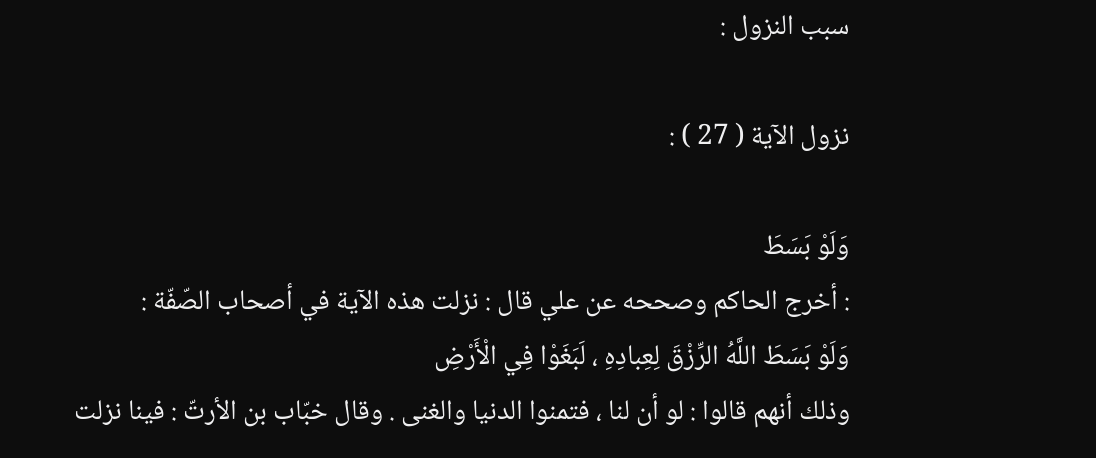سبب النزول :

نزول الآية ( 27 ) :

وَلَوْ بَسَطَ
: أخرج الحاكم وصححه عن علي قال : نزلت هذه الآية في أصحاب الصّفّة :
وَلَوْ بَسَطَ اللَّهُ الرِّزْقَ لِعِبادِهِ ، لَبَغَوْا فِي الْأَرْضِ
وذلك أنهم قالوا : لو أن لنا ، فتمنوا الدنيا والغنى . وقال خبّاب بن الأرتّ : فينا نزلت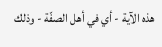هذه الآية - أي في أهل الصفّة - وذلك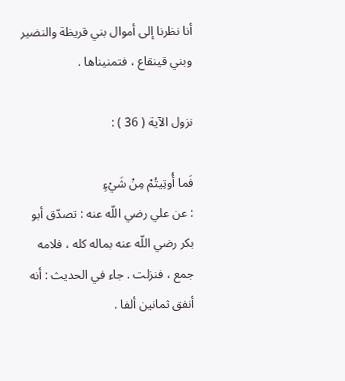أنا نظرنا إلى أموال بني قريظة والنضير وبني قينقاع ، فتمنيناها .

نزول الآية ( 36 ) :

فَما أُوتِيتُمْ مِنْ شَيْءٍ
: عن علي رضي اللّه عنه : تصدّق أبو بكر رضي اللّه عنه بماله كله ، فلامه جمع ، فنزلت . جاء في الحديث : أنه أنفق ثمانين ألفا .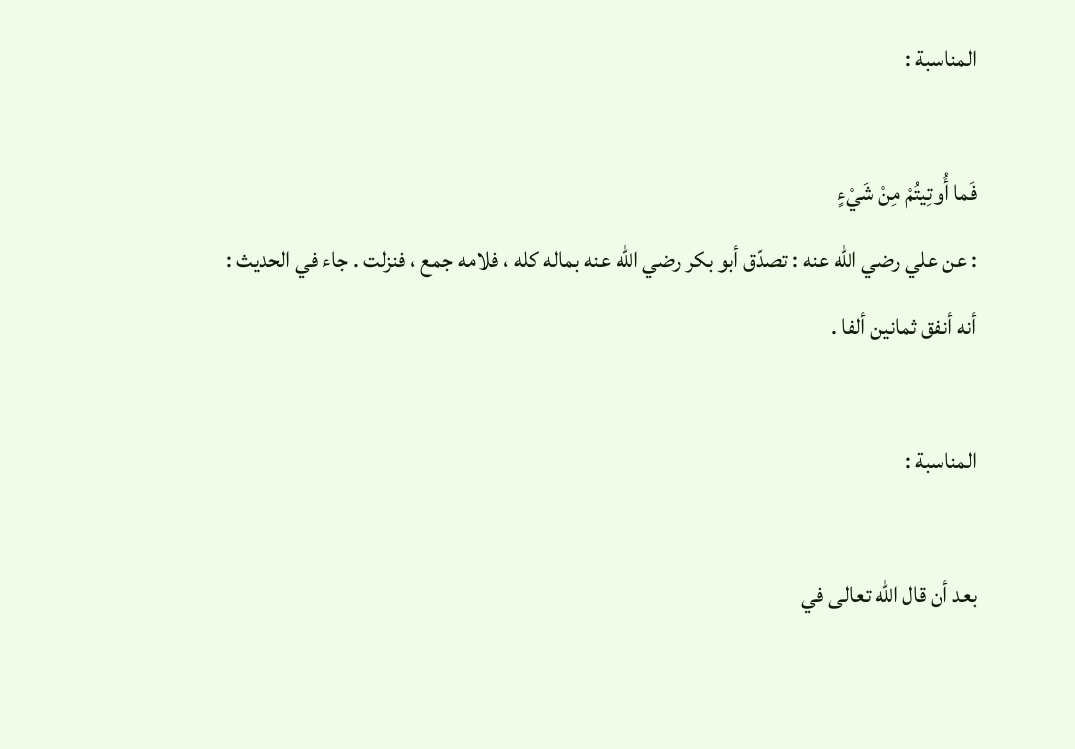المناسبة :

فَما أُوتِيتُمْ مِنْ شَيْءٍ
: عن علي رضي اللّه عنه : تصدّق أبو بكر رضي اللّه عنه بماله كله ، فلامه جمع ، فنزلت . جاء في الحديث : أنه أنفق ثمانين ألفا .

المناسبة :

بعد أن قال اللّه تعالى في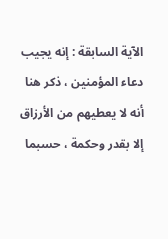الآية السابقة : إنه يجيب دعاء المؤمنين ، ذكر هنا أنه لا يعطيهم من الأرزاق إلا بقدر وحكمة ، حسبما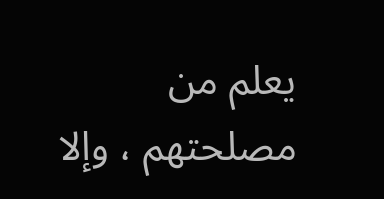يعلم من مصلحتهم ، وإلا